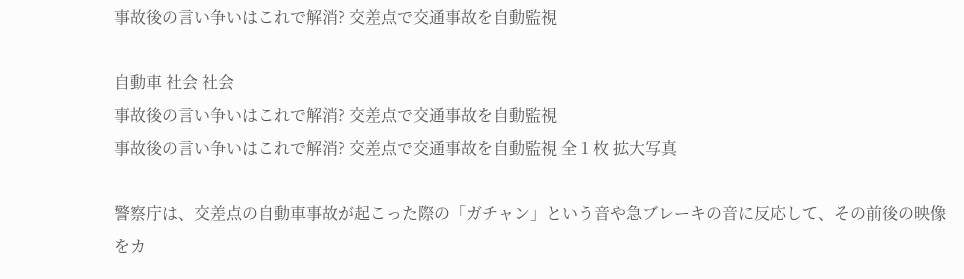事故後の言い争いはこれで解消? 交差点で交通事故を自動監視

自動車 社会 社会
事故後の言い争いはこれで解消? 交差点で交通事故を自動監視
事故後の言い争いはこれで解消? 交差点で交通事故を自動監視 全 1 枚 拡大写真

警察庁は、交差点の自動車事故が起こった際の「ガチャン」という音や急ブレーキの音に反応して、その前後の映像をカ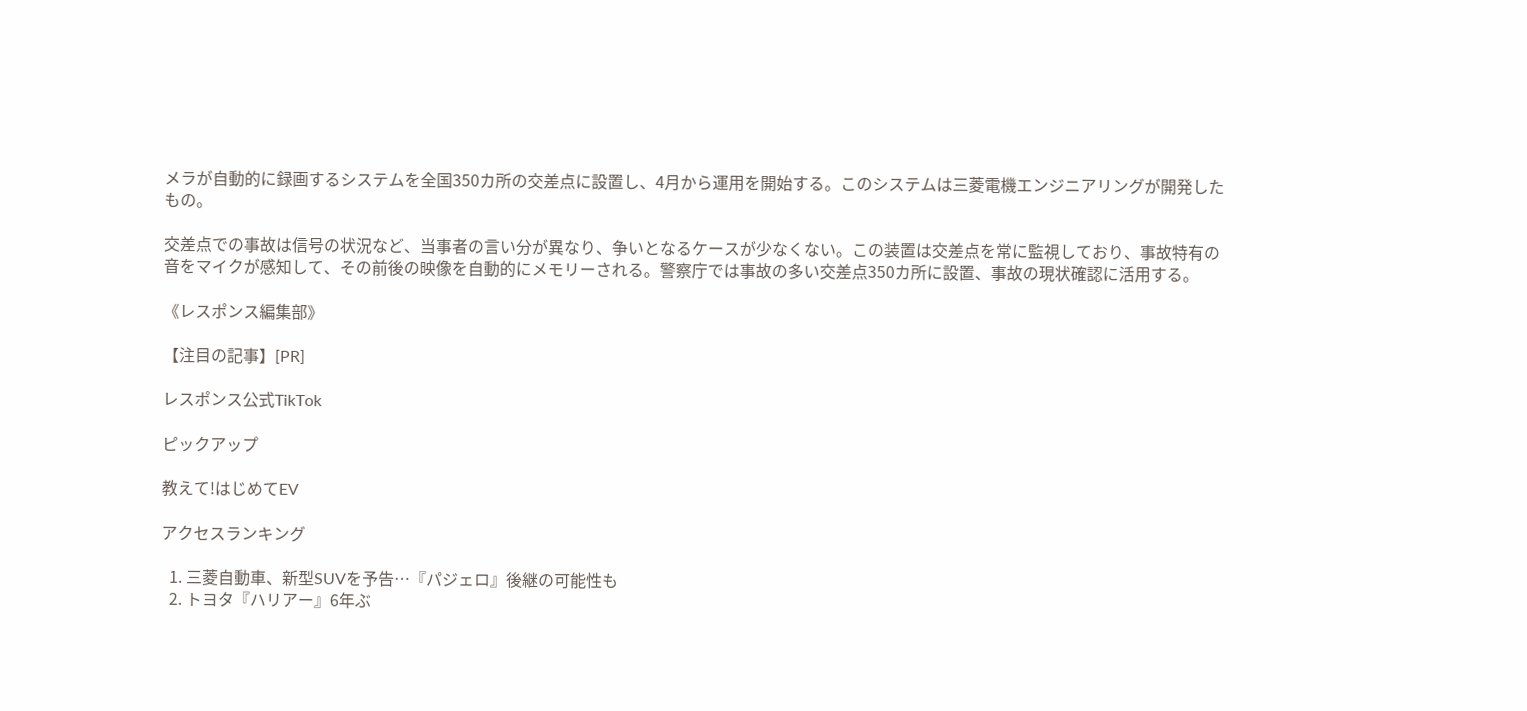メラが自動的に録画するシステムを全国350カ所の交差点に設置し、4月から運用を開始する。このシステムは三菱電機エンジニアリングが開発したもの。

交差点での事故は信号の状況など、当事者の言い分が異なり、争いとなるケースが少なくない。この装置は交差点を常に監視しており、事故特有の音をマイクが感知して、その前後の映像を自動的にメモリーされる。警察庁では事故の多い交差点350カ所に設置、事故の現状確認に活用する。

《レスポンス編集部》

【注目の記事】[PR]

レスポンス公式TikTok

ピックアップ

教えて!はじめてEV

アクセスランキング

  1. 三菱自動車、新型SUVを予告…『パジェロ』後継の可能性も
  2. トヨタ『ハリアー』6年ぶ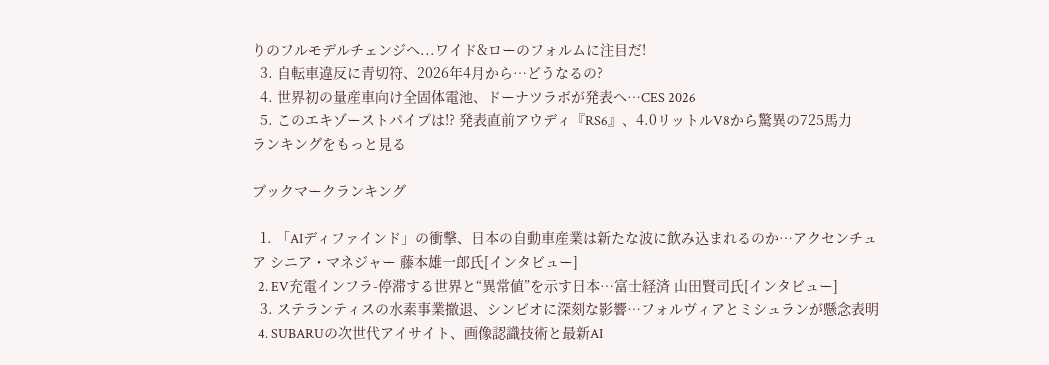りのフルモデルチェンジへ...ワイド&ローのフォルムに注目だ!
  3. 自転車違反に青切符、2026年4月から…どうなるの?
  4. 世界初の量産車向け全固体電池、ドーナツラボが発表へ…CES 2026
  5. このエキゾーストパイプは!? 発表直前アウディ『RS6』、4.0リットルV8から驚異の725馬力
ランキングをもっと見る

ブックマークランキング

  1. 「AIディファインド」の衝撃、日本の自動車産業は新たな波に飲み込まれるのか…アクセンチュア シニア・マネジャー 藤本雄一郎氏[インタビュー]
  2. EV充電インフラ-停滞する世界と“異常値”を示す日本…富士経済 山田賢司氏[インタビュー]
  3. ステランティスの水素事業撤退、シンビオに深刻な影響…フォルヴィアとミシュランが懸念表明
  4. SUBARUの次世代アイサイト、画像認識技術と最新AI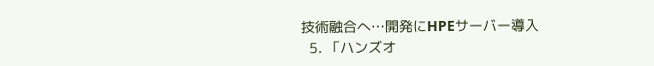技術融合へ…開発にHPEサーバー導入
  5. 「ハンズオ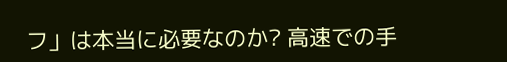フ」は本当に必要なのか? 高速での手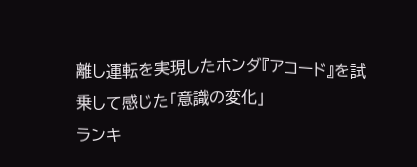離し運転を実現したホンダ『アコード』を試乗して感じた「意識の変化」
ランキ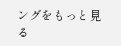ングをもっと見る